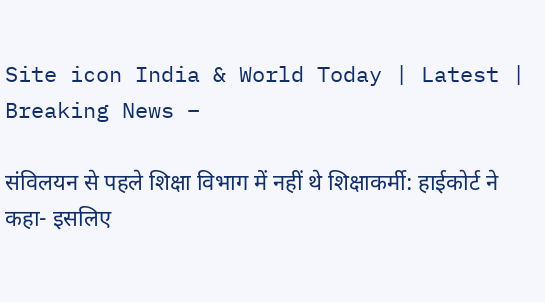Site icon India & World Today | Latest | Breaking News –

संविलयन से पहले शिक्षा विभाग में नहीं थे शिक्षाकर्मी: हाईकोर्ट ने कहा- इसलिए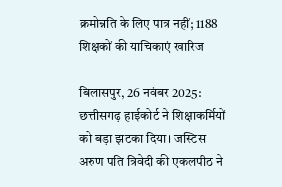क्रमोन्नति के लिए पात्र नहीं; 1188 शिक्षकों की याचिकाएं खारिज

बिलासपुर, 26 नवंबर 2025: छत्तीसगढ़ हाईकोर्ट ने शिक्षाकर्मियों को बड़ा झटका दिया। जस्टिस अरुण पति त्रिवेदी की एकलपीठ ने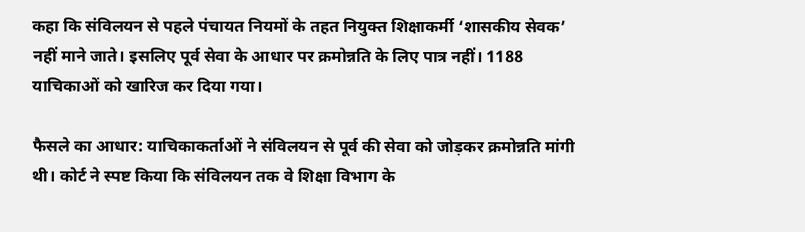कहा कि संविलयन से पहले पंचायत नियमों के तहत नियुक्त शिक्षाकर्मी ‘शासकीय सेवक’ नहीं माने जाते। इसलिए पूर्व सेवा के आधार पर क्रमोन्नति के लिए पात्र नहीं। 1188 याचिकाओं को खारिज कर दिया गया।

फैसले का आधार: याचिकाकर्ताओं ने संविलयन से पूर्व की सेवा को जोड़कर क्रमोन्नति मांगी थी। कोर्ट ने स्पष्ट किया कि संविलयन तक वे शिक्षा विभाग के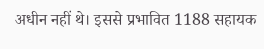अधीन नहीं थे। इससे प्रभावित 1188 सहायक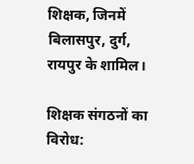शिक्षक, जिनमें बिलासपुर, दुर्ग, रायपुर के शामिल।

शिक्षक संगठनों का विरोध: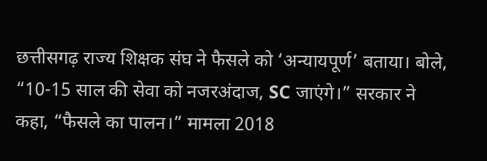छत्तीसगढ़ राज्य शिक्षक संघ ने फैसले को ‘अन्यायपूर्ण’ बताया। बोले, “10-15 साल की सेवा को नजरअंदाज, SC जाएंगे।” सरकार ने कहा, “फैसले का पालन।” मामला 2018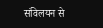संविलयन से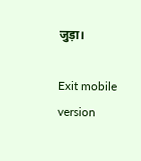जुड़ा।

Exit mobile version